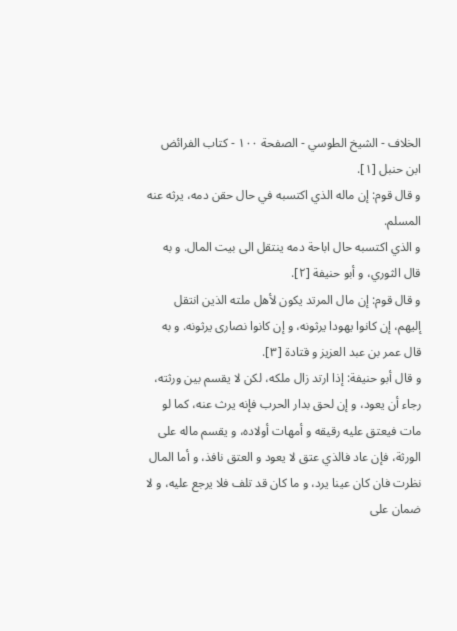الخلاف - الشيخ الطوسي - الصفحة ١٠٠ - كتاب الفرائض
ابن حنبل [١].
و قال قوم: إن ماله الذي اكتسبه في حال حقن دمه، يرثه عنه المسلم.
و الذي اكتسبه حال اباحة دمه ينتقل الى بيت المال. و به قال الثوري، و أبو حنيفة [٢].
و قال قوم: إن مال المرتد يكون لأهل ملته الذين انتقل إليهم، إن كانوا يهودا يرثونه، و إن كانوا نصارى يرثونه. و به قال عمر بن عبد العزيز و قتادة [٣].
و قال أبو حنيفة: إذا ارتد زال ملكه، لكن لا يقسم بين ورثته، رجاء أن يعود، و إن لحق بدار الحرب فإنه يرث عنه، كما لو مات فيعتق عليه رقيقه و أمهات أولاده، و يقسم ماله على الورثة، فإن عاد فالذي عتق لا يعود و العتق نافذ، و أما المال نظرت فان كان عينا يرد، و ما كان قد تلف فلا يرجع عليه، و لا ضمان على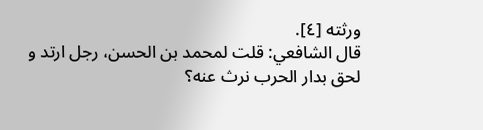ورثته [٤].
قال الشافعي: قلت لمحمد بن الحسن، رجل ارتد و لحق بدار الحرب نرث عنه؟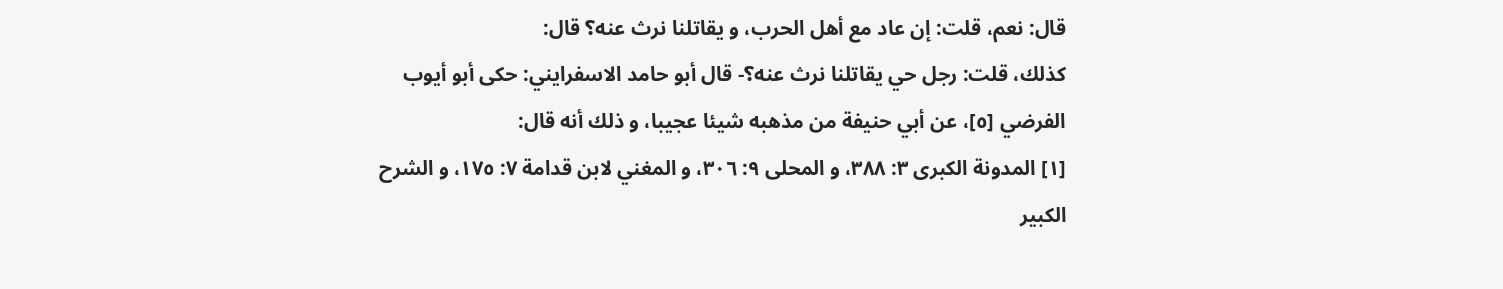قال: نعم، قلت: إن عاد مع أهل الحرب، و يقاتلنا نرث عنه؟ قال:
كذلك، قلت: رجل حي يقاتلنا نرث عنه؟- قال أبو حامد الاسفرايني: حكى أبو أيوب الفرضي [٥]، عن أبي حنيفة من مذهبه شيئا عجيبا، و ذلك أنه قال:
[١] المدونة الكبرى ٣: ٣٨٨، و المحلى ٩: ٣٠٦، و المغني لابن قدامة ٧: ١٧٥، و الشرح الكبير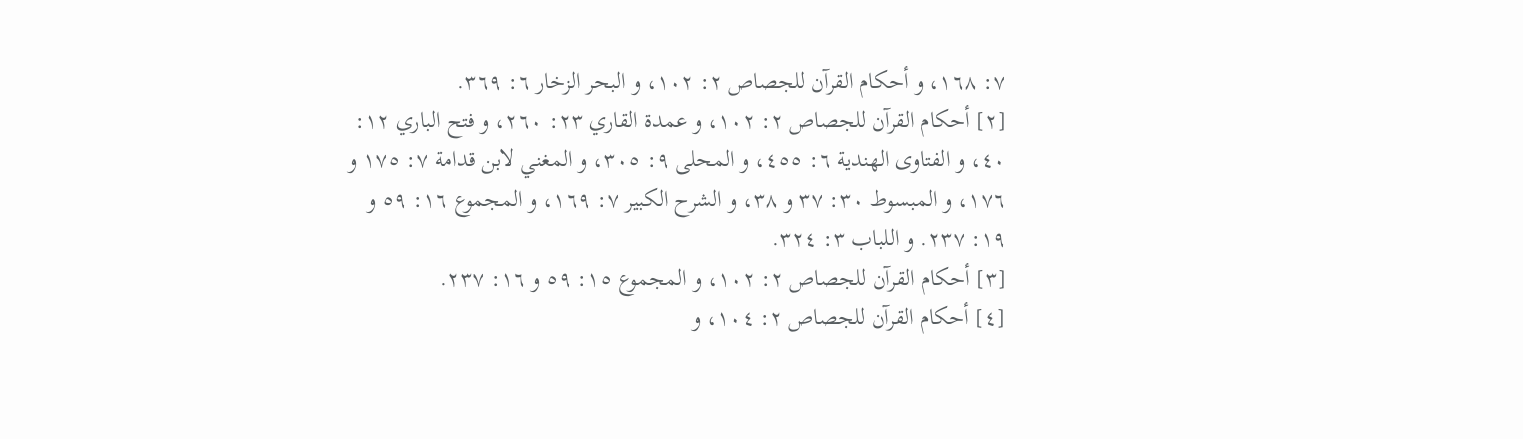٧: ١٦٨، و أحكام القرآن للجصاص ٢: ١٠٢، و البحر الزخار ٦: ٣٦٩.
[٢] أحكام القرآن للجصاص ٢: ١٠٢، و عمدة القاري ٢٣: ٢٦٠، و فتح الباري ١٢: ٤٠، و الفتاوى الهندية ٦: ٤٥٥، و المحلى ٩: ٣٠٥، و المغني لابن قدامة ٧: ١٧٥ و ١٧٦، و المبسوط ٣٠: ٣٧ و ٣٨، و الشرح الكبير ٧: ١٦٩، و المجموع ١٦: ٥٩ و ١٩: ٢٣٧. و اللباب ٣: ٣٢٤.
[٣] أحكام القرآن للجصاص ٢: ١٠٢، و المجموع ١٥: ٥٩ و ١٦: ٢٣٧.
[٤] أحكام القرآن للجصاص ٢: ١٠٤، و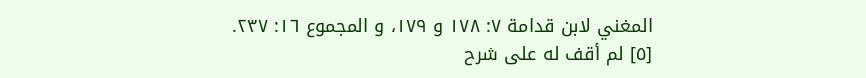المغني لابن قدامة ٧: ١٧٨ و ١٧٩، و المجموع ١٦: ٢٣٧.
[٥] لم أقف له على شرح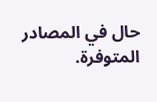حال في المصادر المتوفرة.